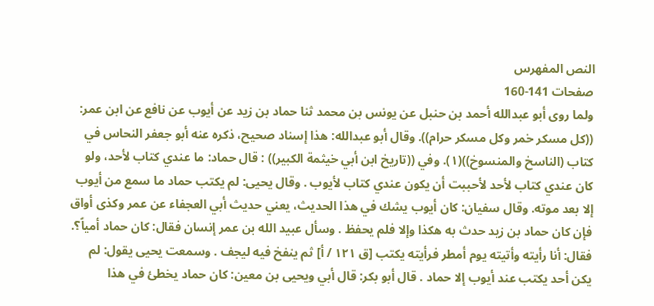النص المفهرس
صفحات 141-160
ولما روى أبو عبدالله أحمد بن حنبل عن يونس بن محمد ثنا حماد بن زيد عن أيوب عن نافع عن ابن عمر: ((كل مسكر خمر وكل مسكر حرام)). وقال أبو عبدالله: هذا إسناد صحيح، ذكره عنه أبو جعفر النحاس في كتاب (الناسخ والمنسوخ))(١). وفي ((تاريخ ابن أبي خيثمة الكبير)) : قال حماد: ما عندي كتاب لأحد، ولو كان عندي كتاب لأحد لأحببت أن يكون عندي كتاب لأيوب . وقال يحيى: لم يكتب حماد ما سمع من أيوب إلا بعد موته. وقال سفيان: كان أيوب يشك في هذا الحديث، يعني حديث أبي العجفاء عن عمر وكذى أواق فإن كان حماد بن زيد حدث به هكذا وإلا فلم يحفظ . وسأل عبيد الله بن عمر إنسان فقال: كان حماد أمياً؟. فقال: أنا رأيته وأتيته يوم أمطر فرأيته يكتب [ق ١٢١ / أ] ثم ينفخ فيه ليجف . وسمعت يحيى يقول: لم يكن أحد يكتب عند أيوب إلا حماد . قال أبو بكر: قال أبي ويحيى بن معين: كان حماد يخطئ في هذا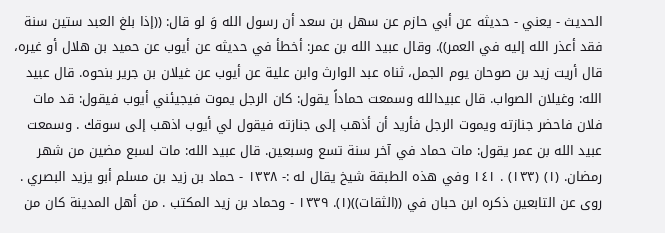الحديث - يعني - حديثه عن أبي حازم عن سهل بن سعد أن رسول الله وَ لو قال: ((إذا بلغ العبد ستين سنة فقد أعذر الله إليه في العمر)). وقال عبيد الله بن عمر: أخطأ في حديثه عن أيوب عن حميد بن هلال أو غيره، قال أريت زيد بن صوحان يوم الجمل، ثناه عبد الوارث وابن علية عن أيوب عن غيلان بن جرير بنحوه. قال عبيد الله: وغيلان الصواب. قال عبيدالله وسمعت حماداً يقول: كان الرجل يموت فيجيئني أيوب فيقول: قد مات فلان فاحضر جنازته ويموت الرجل فأريد أن أذهب إلى جنازته فيقول لي أيوب اذهب إلى سوقك . وسمعت عبيد الله بن عمر يقول: مات حماد في آخر سنة تسع وسبعين. قال عبيد الله: مات لسبع مضين من شهر رمضان. (١) (١٣٣) . ١٤١ وفي هذه الطبقة شيخ يقال له :- ١٣٣٨ - حماد بن زيد بن مسلم أبو يزيد البصري . روى عن التابعين ذكره ابن حبان في ((الثقات))(١). ١٣٣٩ - وحماد بن زيد المكتب . من أهل المدينة كان من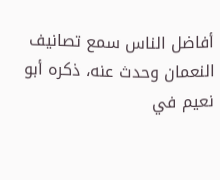أفاضل الناس سمع تصانيف النعمان وحدث عنه، ذكره أبو نعيم في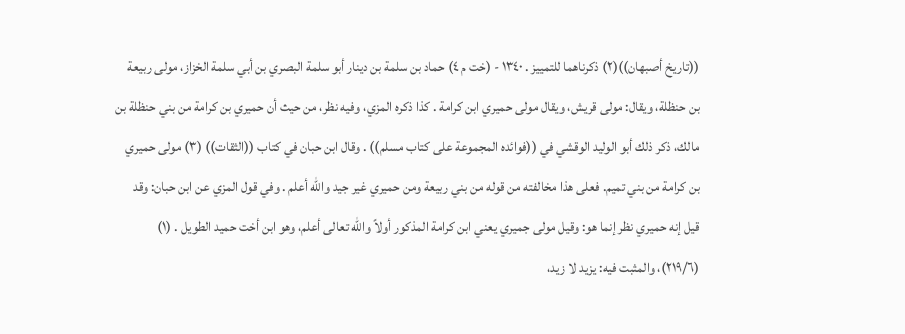((تاريخ أصبهان))(٢) ذكرناهما للتمييز . ١٣٤٠ - (خت م ٤) حماد بن سلمة بن دينار أبو سلمة البصري بن أبي سلمة الخزاز، مولى ربيعة بن حنظلة، ويقال: مولى قريش، ويقال مولى حمیري ابن كرامة . كذا ذكره المزي، وفيه نظر، من حيث أن حميري بن كرامة من بني حنظلة بن مالك، ذكر ذلك أبو الوليد الوقشي في ((فوائده المجموعة على کتاب مسلم)) . وقال ابن حبان في كتاب ((الثقات)) (٣) مولى حميري بن كرامة من بني تميم. فعلى هذا مخالفته من قوله من بني ربيعة ومن حميري غير جيد والله أعلم . وفي قول المزي عن ابن حبان: وقد قيل إنه حميري نظر إنما هو: وقيل مولى جميري يعني ابن كرامة المذكور أولاً والله تعالى أعلم، وهو ابن أخت حميد الطويل . (١) (٢١٩/٦)، والمثبت فيه: يزيد لا زيد،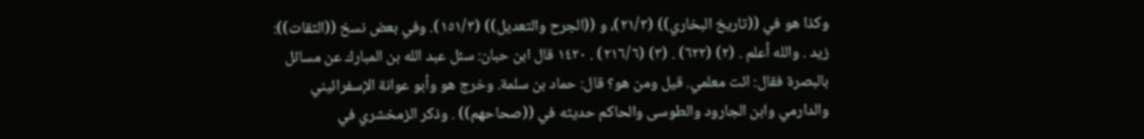وكذا هو في ((تاريخ البخاري)) (٢١/٣)، و ((الجرح والتعديل)) (١٥١/٣). وفي بعض نسخ ((الثقات)): زيد . والله أعلم . (٢) (٦٢٢) . (٣) (٢١٦/٦) . ١٤٢٠ قال ابن حبان: سئل عبد الله بن المبارك عن مسائل بالبصرة فقال: ائت معلمي. قيل ومن هو؟ قال: حماد بن سلمة. وخرج هو وأبو عوانة الإسفرائيني والدارمي وابن الجارود والطوسى والحاكم حديثه في ((صحاحهم)) . وذكر الزمخشري في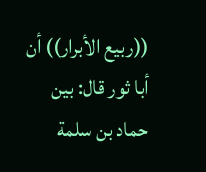((ربيع الأبرار)) أن أبا ثور قال: بين حماد بن سلمة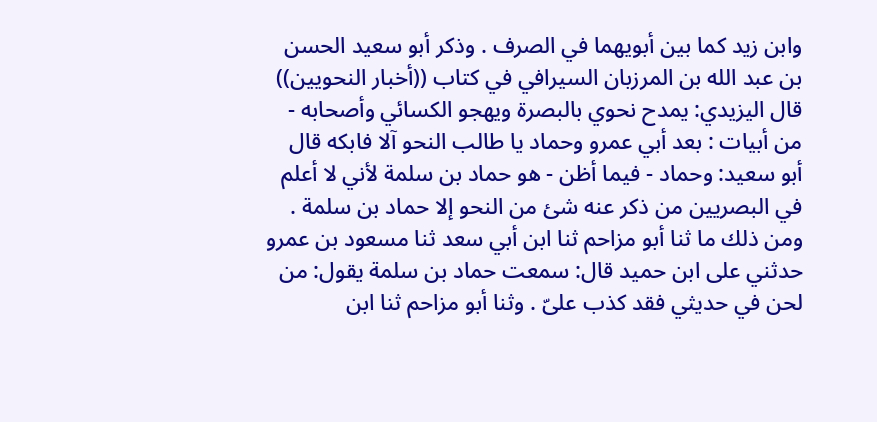وابن زيد كما بين أبويهما في الصرف . وذكر أبو سعيد الحسن بن عبد الله بن المرزبان السيرافي في كتاب ((أخبار النحويين)) قال اليزيدي: يمدح نحوي بالبصرة ويهجو الكسائي وأصحابه - من أبيات : بعد أبي عمرو وحماد يا طالب النحو آلا فابكه قال أبو سعيد: وحماد - فيما أظن - هو حماد بن سلمة لأني لا أعلم في البصريين من ذكر عنه شئ من النحو إلا حماد بن سلمة . ومن ذلك ما ثنا أبو مزاحم ثنا ابن أبي سعد ثنا مسعود بن عمرو حدثني على ابن حميد قال: سمعت حماد بن سلمة يقول: من لحن في حديثي فقد كذب علىّ . وثنا أبو مزاحم ثنا ابن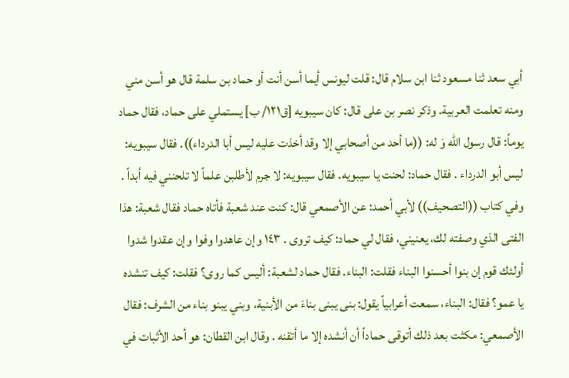أبي سعد ثنا مسعود ثنا ابن سلام قال: قلت ليونس أيما أسن أنت أو حماد بن سلمة قال هو أسن مني ومنه تعلمت العربية. وذكر نصر بن على قال: كان سيبويه [ق١٢١/ ب] يستملي على حماد، فقال حماد يوماً: قال رسول الله وَ له: ((ما أحد من أصحابي إلا وقد أخذت عليه ليس أبا الدرداء)). فقال سيبويه: ليس أبو الدرداء . فقال حماد: لحنت يا سيبويه. فقال سيبويه: لا جرم لأطلبن علماً لا تلحنني فيه أبداً . وفي كتاب ((التصحيف)) لأبي أحمد: عن الأصمعي قال: كنت عند شعبة فأتاه حماد فقال شعبة: هذا الفتى الذي وصفته لك، يعنيني، فقال لي حماد: كيف تروى . ١٤٣ وإن عاهدوا وفوا وإن عقدوا شدوا أولئك قوم إن بنوا أحسنوا البناء فقلت: البناء. فقال حماد لشعبة: أليس كما روى؟ فقلت: کیف تنشده یا عمو؟ فقال: البناء، سمعت أعرابياً يقول: بنى يبنى بناءَ من الأبنية، وبني يبنو بناء من الشرف: فقال الأصمعي: مكثت بعد ذلك أتوقى حماداً أن أنشده إلا ما أتقنه . وقال ابن القطان: هو أحد الأثبات في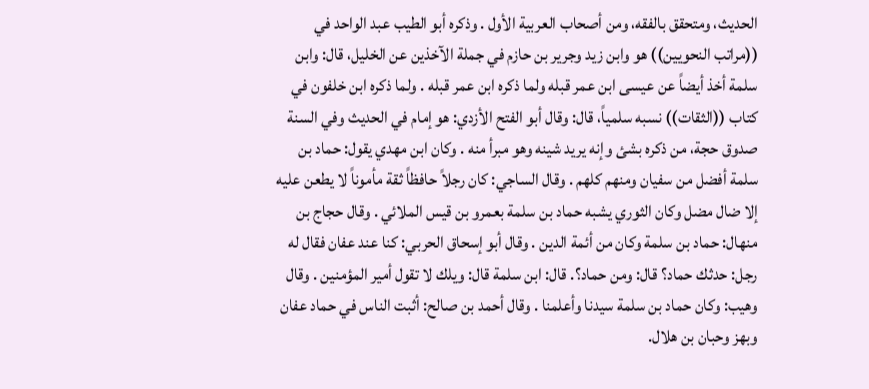الحديث، ومتحقق بالفقه، ومن أصحاب العربية الأول . وذكره أبو الطيب عبد الواحد في ((مراتب النحویین)) هو وابن زيد وجرير بن حازم في جملة الآخذين عن الخليل، قال: وابن سلمة أخذ أيضاً عن عيسى ابن عمر قبله ولما ذكره ابن عمر قبله . ولما ذكره ابن خلفون في كتاب ((الثقات)) نسبه سلمياً، قال: وقال أبو الفتح الأزدي: هو إمام في الحديث وفي السنة صدوق حجة، من ذكره بشئ وإنه يريد شينه وهو مبرأ منه . وكان ابن مهدي يقول: حماد بن سلمة أفضل من سفيان ومنهم كلهم . وقال الساجي: كان رجلاً حافظاً ثقة مأموناً لا يطعن عليه إلا ضال مضل وكان الثوري يشبه حماد بن سلمة بعمرو بن قيس الملائي . وقال حجاج بن منهال: حماد بن سلمة وكان من أئمة الدين . وقال أبو إسحاق الحربي: كنا عند عفان فقال له رجل: حدثك حماد؟ قال: ومن حماد؟. قال: ابن سلمة قال: ويلك لا تقول أمير المؤمنين . وقال وهيب: وكان حماد بن سلمة سيدنا وأعلمنا . وقال أحمد بن صالح: أثبت الناس في حماد عفان وبهز وحبان بن هلال.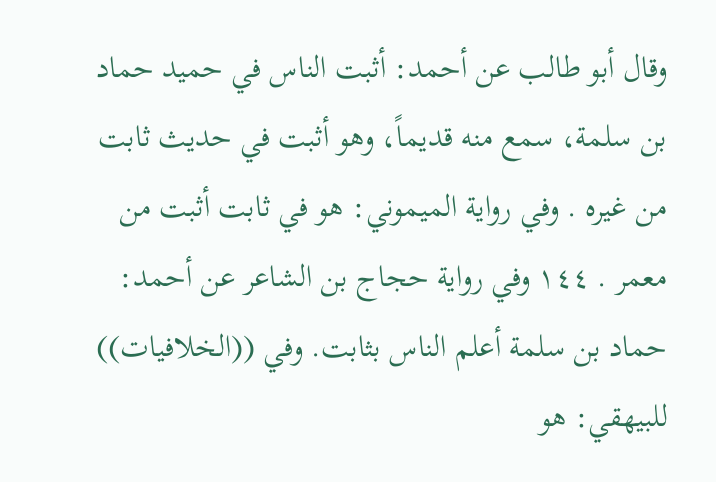وقال أبو طالب عن أحمد: أثبت الناس في حميد حماد بن سلمة، سمع منه قديماً، وهو أثبت في حديث ثابت من غيره . وفي رواية الميموني: هو في ثابت أثبت من معمر . ١٤٤ وفي رواية حجاج بن الشاعر عن أحمد: حماد بن سلمة أعلم الناس بثابت. وفي ((الخلافيات)) للبيهقي: هو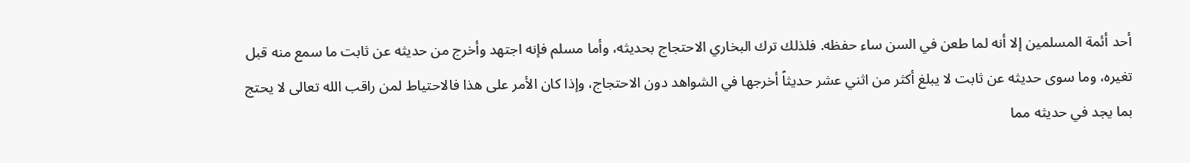أحد أئمة المسلمين إلا أنه لما طعن في السن ساء حفظه. فلذلك ترك البخاري الاحتجاج بحديثه، وأما مسلم فإنه اجتهد وأخرج من حديثه عن ثابت ما سمع منه قبل تغيره، وما سوى حديثه عن ثابت لا يبلغ أكثر من اثني عشر حديثاً أخرجها في الشواهد دون الاحتجاج، وإذا كان الأمر على هذا فالاحتياط لمن راقب الله تعالى لا يحتج بما يجد في حديثه مما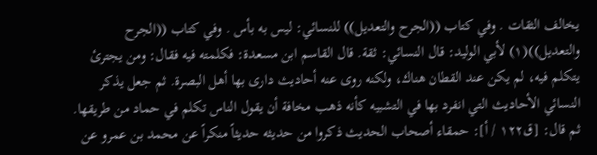يخالف الثقات . وفي كتاب ((الجرح والتعديل)) للنسائي: ليس به بأس . وفي كتاب ((الجرح والتعديل))(١) لأبي الوليد: قال النسائي: ثقة. قال القاسم ابن مسعدة: فكلمته فيه فقال: ومن يجترئ يتكلم فيه، لم يكن عند القطان هناك، ولكنه روى عنه أحاديث دارى بها أهل البصرة. ثم جعل يذكر النسائي الأحاديث التي انفرد بها في التشبيه كأنه ذهب مخافة أن يقول الناس تكلم في حماد من طريقها. ثم قال: [ق١٢٢ / أ]: حمقاء أصحاب الحديث ذكروا من حديثه حديثاً منكراً عن محمد بن عمرو عن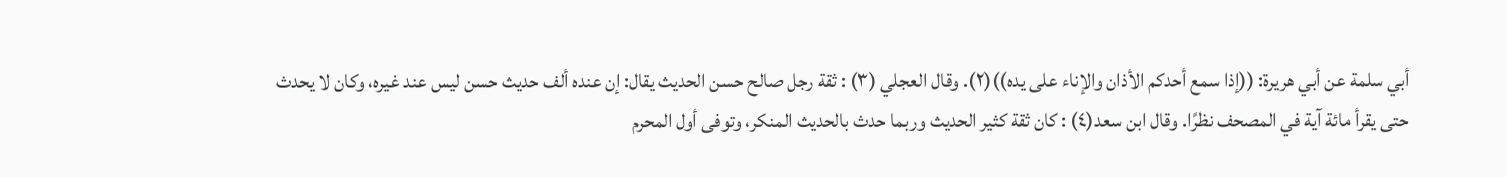أبي سلمة عن أبي هريرة: ((إذا سمع أحدكم الأذان والإناء على يده))(٢). وقال العجلي (٣) : ثقة رجل صالح حسن الحديث يقال: إن عنده ألف حديث حسن ليس عند غيره، وكان لا يحدث حتى يقرأ مائة آية في المصحف نظرًا. وقال ابن سعد(٤) : كان ثقة كثير الحديث وربما حدث بالحديث المنكر، وتوفى أول المحرم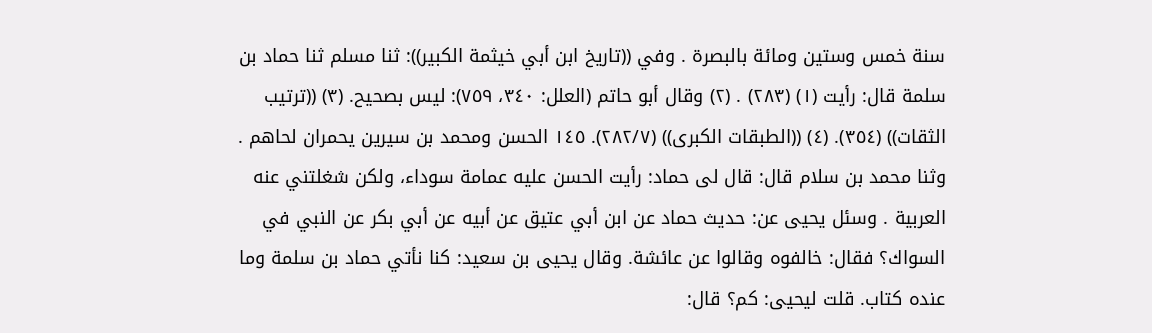سنة خمس وستين ومائة بالبصرة . وفي ((تاريخ ابن أبي خيثمة الكبير)): ثنا مسلم ثنا حماد بن سلمة قال: رأيت (١) (٢٨٣) . (٢) وقال أبو حاتم (العلل: ٣٤٠، ٧٥٩): ليس بصحيح. (٣) ((ترتيب الثقات)) (٣٥٤). (٤) ((الطبقات الكبرى)) (٢٨٢/٧). ١٤٥ الحسن ومحمد بن سيرين يحمران لحاهم . وثنا محمد بن سلام قال: قال لى حماد: رأيت الحسن عليه عمامة سوداء، ولكن شغلتني عنه العربية . وسئل يحيى عن: حديث حماد عن ابن أبي عتيق عن أبيه عن أبي بكر عن النبي في السواك؟ فقال: خالفوه وقالوا عن عائشة. وقال يحيى بن سعيد: كنا نأتي حماد بن سلمة وما عنده كتاب. قلت ليحيى: كم؟ قال: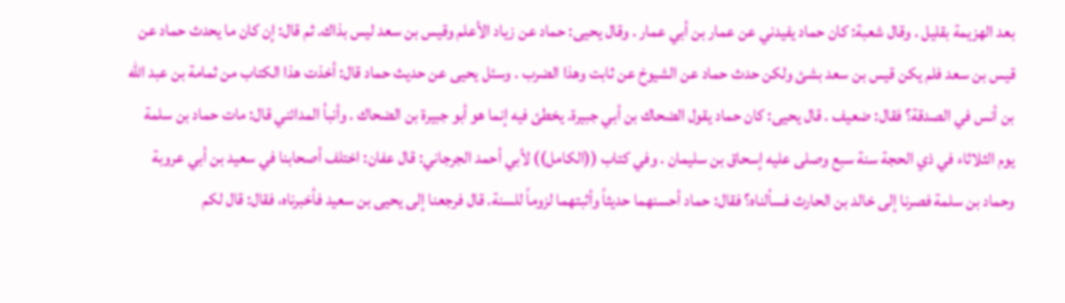بعد الهزيمة بقليل . وقال شعبة: كان حماد يفيدني عن عمار بن أبي عمار . وقال يحيى: حماد عن زياد الأعلم وقيس بن سعد ليس بذاك. ثم قال: إن كان ما يحدث حماد عن قيس بن سعد فلم يكن قيس بن سعد بشئ ولكن حدث حماد عن الشيوخ عن ثابت وهذا الضرب . وسئل يحيى عن حديث حماد قال: أخذت هذا الكتاب من ثمامة بن عبد الله بن أنس في الصدقة؟ فقال: ضعيف . قال يحيى: كان حماد يقول الضحاك بن أبي جبيرة. يخطئ فيه إنما هو أبو جبيرة بن الضحاك . وأنبأ المدائني قال: مات حماد بن سلمة يوم الثلاثاء في ذي الحجة سنة سبع وصلى عليه إسحاق بن سليمان . وفي كتاب ((الكامل)) لأبي أحمد الجرجاني: قال عفان: اختلف أصحابنا في سعيد بن أبي عروبة وحماد بن سلمة فصرنا إلى خالد بن الحارث فسألناه؟ فقال: حماد أحسنهما حديثاً وأثبتهما لزوماً للسنة. قال فرجعنا إلى يحيى بن سعيد فأخبرناه، فقال: قال لكم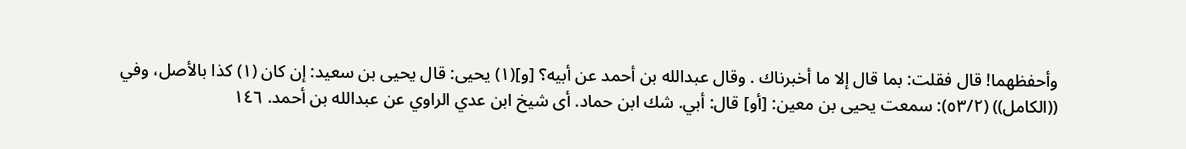وأحفظهما! قال فقلت: بما قال إلا ما أخبرناك . وقال عبدالله بن أحمد عن أبيه؟ [و](١) يحيى: قال يحيى بن سعيد: إن كان (١) كذا بالأصل، وفي ((الكامل)) (٥٣/٢): سمعت يحيى بن معين: [أو] قال: أبي. شك ابن حماد. أى شيخ ابن عدي الراوي عن عبدالله بن أحمد. ١٤٦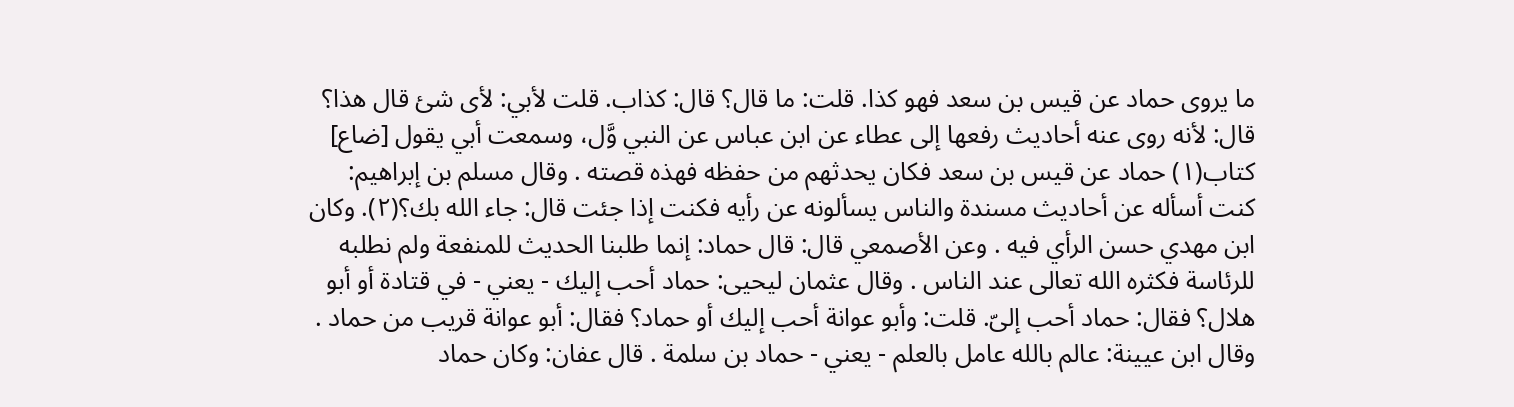ما يروى حماد عن قيس بن سعد فهو كذا. قلت: ما قال؟ قال: كذاب. قلت لأبي: لأى شئ قال هذا؟ قال: لأنه روى عنه أحاديث رفعها إلى عطاء عن ابن عباس عن النبي وَّل، وسمعت أبي يقول [ضاع] كتاب(١) حماد عن قيس بن سعد فكان يحدثهم من حفظه فهذه قصته . وقال مسلم بن إبراهيم: كنت أسأله عن أحاديث مسندة والناس يسألونه عن رأيه فكنت إذا جئت قال: جاء الله بك؟(٢). وكان ابن مهدي حسن الرأي فيه . وعن الأصمعي قال: قال حماد: إنما طلبنا الحديث للمنفعة ولم نطلبه للرئاسة فكثره الله تعالى عند الناس . وقال عثمان ليحيى: حماد أحب إليك - يعني - في قتادة أو أبو هلال؟ فقال: حماد أحب إلىّ. قلت: وأبو عوانة أحب إليك أو حماد؟ فقال: أبو عوانة قريب من حماد . وقال ابن عيينة: عالم بالله عامل بالعلم - يعني - حماد بن سلمة . قال عفان: وكان حماد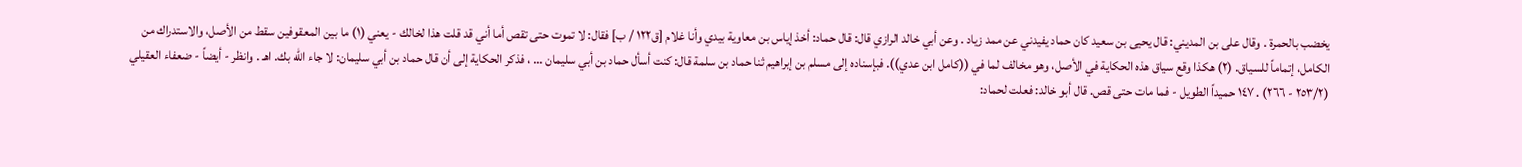يخضب بالحمرة . وقال على بن المديني: قال يحيى بن سعيد كان حماد يفيدني عن ممد زياد . وعن أبي خالد الرازي قال: قال حماد: أخذ إياس بن معاوية بيدي وأنا غلام [ق١٢٢ / ب] فقال: لا تموت حتى تقص أما أني قد قلت هذا لخالك - يعني (١) ما بين المعقوفين سقط من الأصل، والاستدراك من الكامل، إتماماً للسياق. (٢) هكذا وقع سياق هذه الحكاية في الأصل، وهو مخالف لما في ((كامل ابن عدي)). فبإسناده إلى مسلم بن إبراهيم ثنا حماد بن سلمة قال: كنت أسأل حماد بن أبي سليمان ... ، فذكر الحكاية إلى أن قال حماد بن أبي سليمان: لا جاء الله بك. اهـ . وانظر - أيضاً - ضعفاء العقيلي (٢٥٣/٢ - ٢٦٦) . ١٤٧ حميداً الطويل - فما مات حتى قص. قال أبو خالد: فعلت لحماد: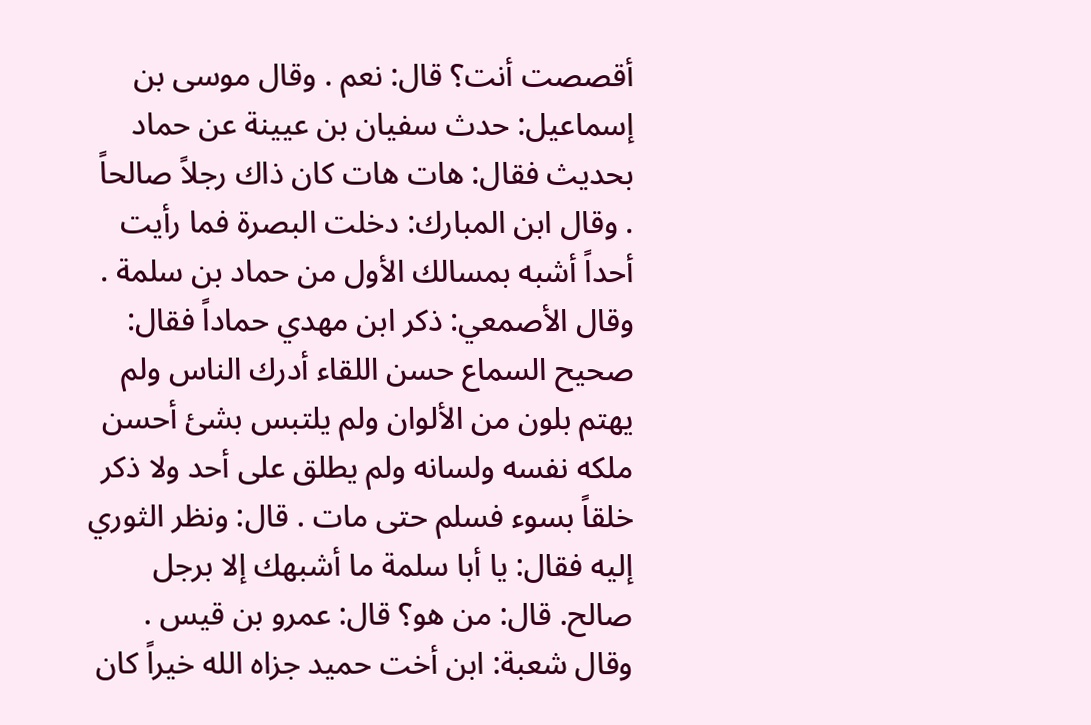أقصصت أنت؟ قال: نعم . وقال موسى بن إسماعيل: حدث سفيان بن عيينة عن حماد بحديث فقال: هات هات كان ذاك رجلاً صالحاً . وقال ابن المبارك: دخلت البصرة فما رأيت أحداً أشبه بمسالك الأول من حماد بن سلمة . وقال الأصمعي: ذكر ابن مهدي حماداً فقال: صحيح السماع حسن اللقاء أدرك الناس ولم يهتم بلون من الألوان ولم يلتبس بشئ أحسن ملكه نفسه ولسانه ولم يطلق على أحد ولا ذكر خلقاً بسوء فسلم حتى مات . قال: ونظر الثوري إليه فقال: يا أبا سلمة ما أشبهك إلا برجل صالح. قال: من هو؟ قال: عمرو بن قيس . وقال شعبة: ابن أخت حميد جزاه الله خيراً كان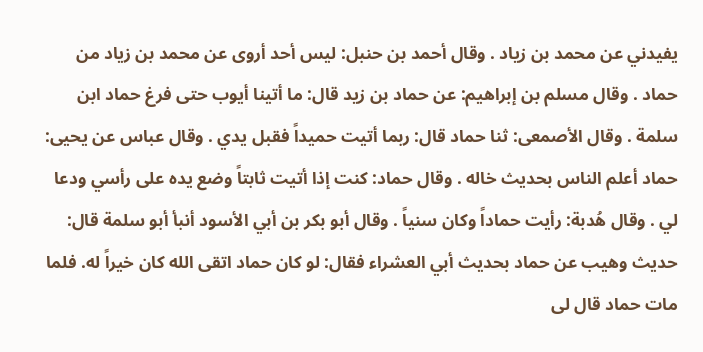يفيدني عن محمد بن زياد . وقال أحمد بن حنبل: ليس أحد أروى عن محمد بن زياد من حماد . وقال مسلم بن إبراهيم: عن حماد بن زيد قال: ما أتينا أيوب حتى فرغ حماد ابن سلمة . وقال الأصمعى: ثنا حماد قال: ربما أتيت حميداً فقبل يدي . وقال عباس عن يحيى: حماد أعلم الناس بحديث خاله . وقال حماد: كنت إذا أتيت ثابتاً وضع يده على رأسي ودعا لي . وقال هُدبة: رأيت حماداً وكان سنياً . وقال أبو بكر بن أبي الأسود أنبأ أبو سلمة قال: حديث وهيب عن حماد بحديث أبي العشراء فقال: لو كان حماد اتقى الله كان خيراً له. فلما مات حماد قال لى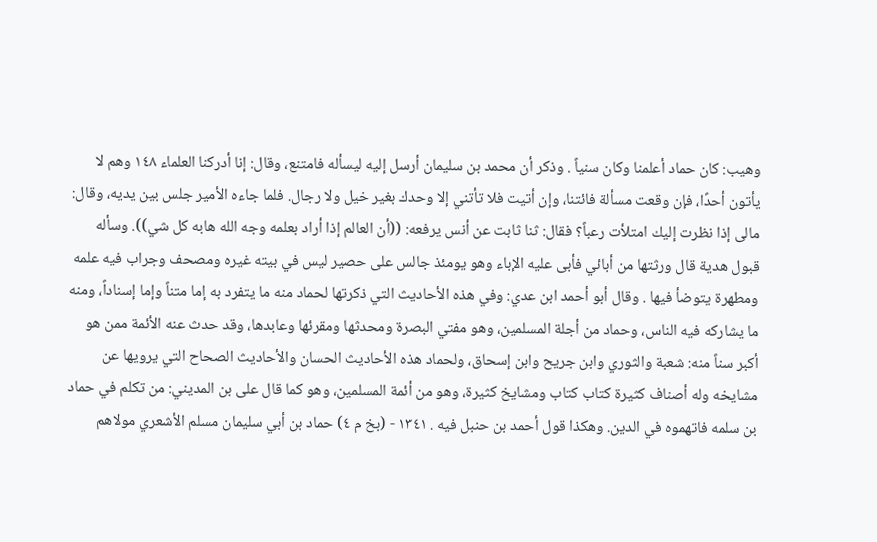وهيب: كان حماد أعلمنا وكان سنياً . وذكر أن محمد بن سليمان أرسل إليه ليسأله فامتنع، وقال: إنا أدركنا العلماء ١٤٨ وهم لا يأتون أحدًا، فإن وقعت مسألة فائتنا، وإن أتيت فلا تأتني إلا وحدك بغير خيل ولا رجال. فلما جاءه الأمير جلس بين يديه، وقال: مالى إذا نظرت إليك امتلأت رعباً؟ فقال: ثنا ثابت عن أنس يرفعه: ((أن العالم إذا أراد بعلمه وجه الله هابه كل شي)). وسأله قبول هدية قال ورثتها من أبائي فأبى عليه الإباء وهو يومئذ جالس على حصير ليس في بيته غيره ومصحف وجراب فيه علمه ومطهرة يتوضأ فيها . وقال أبو أحمد ابن عدي: وفي هذه الأحاديث التي ذكرتها لحماد منه ما يتفرد به إما متناً وإما إسناداً، ومنه ما يشاركه فيه الناس، وحماد من أجلة المسلمين، وهو مفتي البصرة ومحدثها ومقرئها وعابدها، وقد حدث عنه الأئمة ممن هو أكبر سناً منه: شعبة والثوري وابن جريح وابن إسحاق، ولحماد هذه الأحاديث الحسان والأحاديث الصحاح التي يرويها عن مشايخه وله أصناف كثيرة كتاب كتاب ومشايخ كثيرة، وهو من أئمة المسلمين، وهو كما قال على بن المديني: من تكلم في حماد بن سلمه فاتهموه في الدين. وهكذا قول أحمد بن حنبل فيه . ١٣٤١ - (بخ م ٤) حماد بن أبي سليمان مسلم الأشعري مولاهم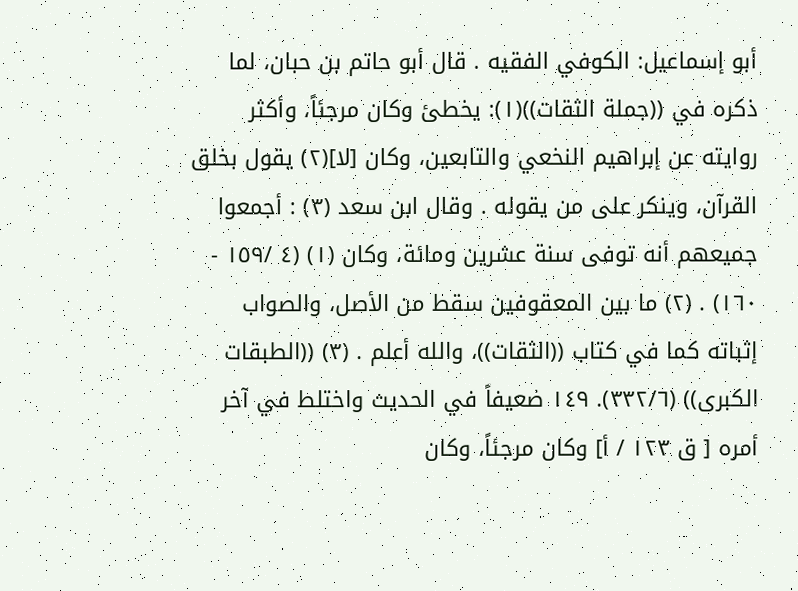أبو إسماعيل: الكوفي الفقيه . قال أبو حاتم بن حبان، لما ذكره في ((جملة الثقات))(١): يخطئ وكان مرجئاً، وأكثر روايته عن إبراهيم النخعي والتابعين، وكان [لا](٢) يقول بخلق القرآن، وينكر على من يقوله . وقال ابن سعد (٣) : أجمعوا جميعهم أنه توفى سنة عشرين ومائة، وكان (١) (٤ /١٥٩ - ١٦٠) . (٢) ما بين المعقوفين سقط من الأصل، والصواب إثباته كما في كتاب ((الثقات))، والله أعلم . (٣) ((الطبقات الكبرى)) (٣٣٢/٦). ١٤٩ ضعيفاً في الحديث واختلط في آخر أمره [ ق ١٢٣ / أ] وكان مرجئاً، وكان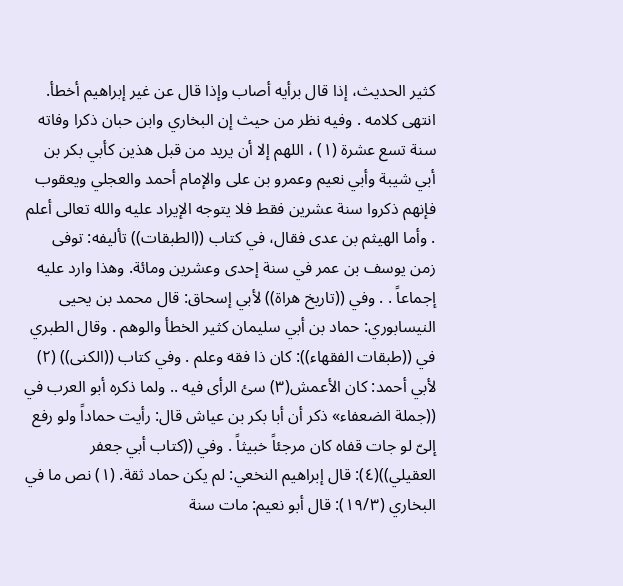كثير الحديث، إذا قال برأيه أصاب وإذا قال عن غير إبراهيم أخطأ. انتهى کلامه . وفيه نظر من حيث إن البخاري وابن حبان ذكرا وفاته سنة تسع عشرة (١) ، اللهم إلا أن يريد من قبل هذين كأبي بكر بن أبي شيبة وأبي نعيم وعمرو بن على والإمام أحمد والعجلي ويعقوب فإنهم ذكروا سنة عشرين فقط فلا يتوجه الإيراد عليه والله تعالى أعلم . وأما الهيثم بن عدى فقال، في كتاب ((الطبقات)) تأليفه: توفى زمن يوسف بن عمر في سنة إحدى وعشرين ومائة. وهذا وارد عليه إجماعاً . . وفي ((تاريخ هراة)) لأبي إسحاق: قال محمد بن يحيى النيسابوري: حماد بن أبي سليمان كثير الخطأ والوهم . وقال الطبري في ((طبقات الفقهاء)): كان ذا فقه وعلم . وفي كتاب ((الكنى)) (٢) لأبي أحمد: كان الأعمش(٣) سئ الرأى فيه .. ولما ذكره أبو العرب في ((جملة الضعفاء» ذكر أن أبا بكر بن عياش قال: رأيت حماداً ولو رفع إلىّ لو جات قفاه كان مرجئاً خبيثاً . وفي ((كتاب أبي جعفر العقيلي))(٤): قال إبراهيم النخعي: لم يكن حماد ثقة. (١) نص ما في البخاري (١٩/٣): قال أبو نعيم: مات سنة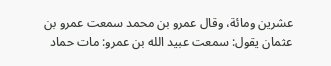عشرين ومائة، وقال عمرو بن محمد سمعت عمرو بن عثمان يقول: سمعت عبيد الله بن عمرو: مات حماد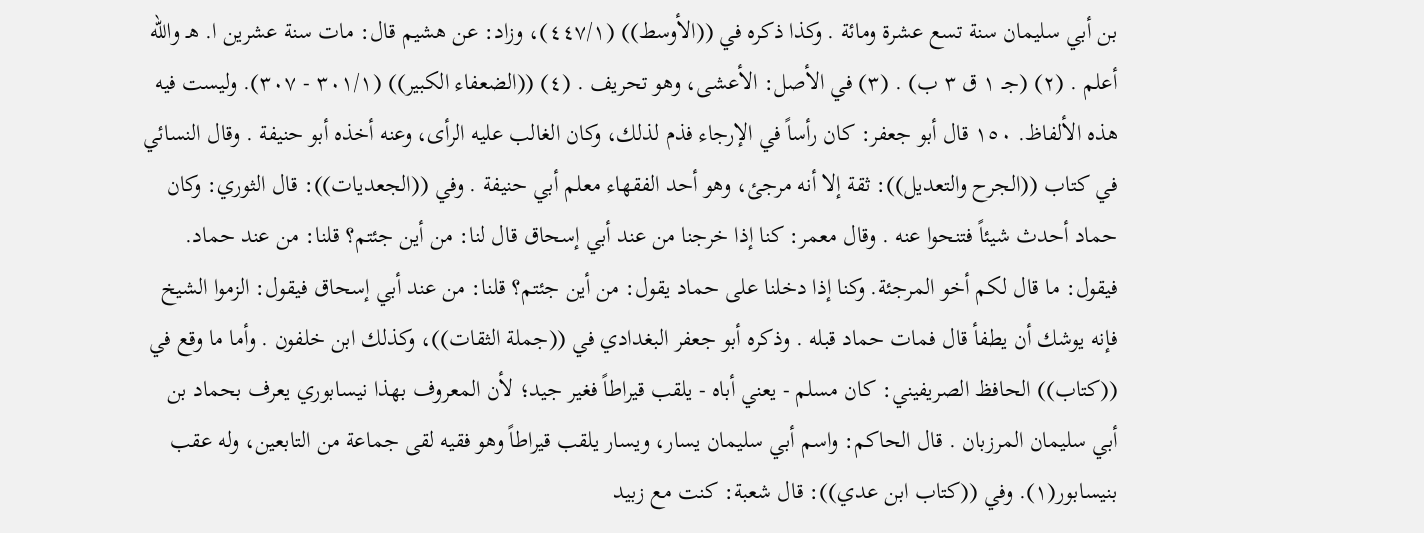بن أبي سليمان سنة تسع عشرة ومائة . وكذا ذكره في ((الأوسط)) (٤٤٧/١)، وزاد: عن هشيم قال: مات سنة عشرين ا. هـ والله أعلم . (٢) (جـ ١ ق ٣ ب) . (٣) في الأصل: الأعشى، وهو تحريف . (٤) ((الضعفاء الكبير)) (٣٠١/١ - ٣٠٧). وليست فيه هذه الألفاظ. ١٥٠ قال أبو جعفر: كان رأساً في الإرجاء فذم لذلك، وكان الغالب عليه الرأى، وعنه أخذه أبو حنيفة . وقال النسائي في كتاب ((الجرح والتعديل)): ثقة إلا أنه مرجئ، وهو أحد الفقهاء معلم أبي حنيفة . وفي ((الجعديات)): قال الثوري: وكان حماد أحدث شيئاً فتنحوا عنه . وقال معمر: كنا إذا خرجنا من عند أبي إسحاق قال لنا: من أين جئتم؟ قلنا: من عند حماد. فيقول: ما قال لكم أخو المرجئة. وكنا إذا دخلنا على حماد يقول: من أين جئتم؟ قلنا: من عند أبي إسحاق فيقول: الزموا الشيخ فإنه یوشك أن يطفأ قال فمات حماد قبله . وذكره أبو جعفر البغدادي في ((جملة الثقات))، وكذلك ابن خلفون . وأما ما وقع في ((كتاب)) الحافظ الصريفيني: كان مسلم - يعني أباه - يلقب قيراطاً فغير جيد؛ لأن المعروف بهذا نيسابوري يعرف بحماد بن أبي سليمان المرزبان . قال الحاكم: واسم أبي سليمان يسار، ويسار يلقب قيراطاً وهو فقيه لقى جماعة من التابعين، وله عقب بنيسابور(١). وفي ((كتاب ابن عدي)): قال شعبة: كنت مع زبيد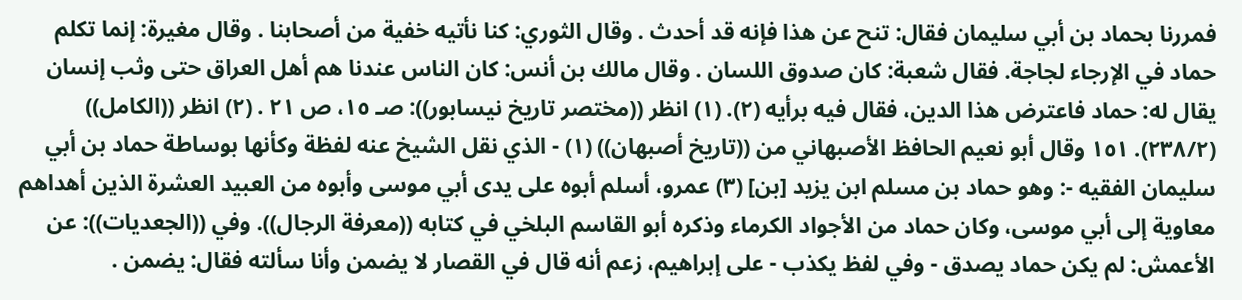فمررنا بحماد بن أبي سليمان فقال: تنح عن هذا فإنه قد أحدث . وقال الثوري: كنا نأتيه خفية من أصحابنا . وقال مغيرة: إنما تكلم حماد في الإرجاء لجاجة. فقال شعبة: كان صدوق اللسان . وقال مالك بن أنس: كان الناس عندنا هم أهل العراق حتى وثب إنسان يقال له: حماد فاعترض هذا الدين، فقال فيه برأيه (٢). (١) انظر ((مختصر تاريخ نيسابور)): صـ ١٥، ص ٢١ . (٢) انظر ((الكامل)) (٢٣٨/٢). ١٥١ وقال أبو نعيم الحافظ الأصبهاني من ((تاريخ أصبهان)) (١) - الذي نقل الشيخ عنه لفظة وكأنها بوساطة حماد بن أبي سليمان الفقيه -: وهو حماد بن مسلم ابن يزيد [بن] (٣) عمرو، أسلم أبوه على يدى أبي موسى وأبوه من العبيد العشرة الذين أهداهم معاوية إلى أبي موسى، وكان حماد من الأجواد الكرماء وذكره أبو القاسم البلخي في كتابه ((معرفة الرجال)). وفي ((الجعديات)): عن الأعمش: لم يكن حماد يصدق - وفي لفظ يكذب - على إبراهيم، زعم أنه قال في القصار لا يضمن وأنا سألته فقال: يضمن .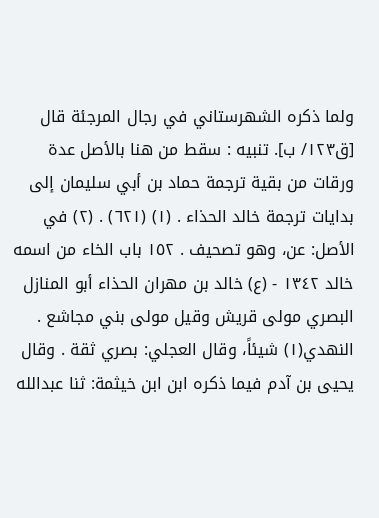ولما ذكره الشهرستاني في رجال المرجئة قال [ق١٢٣/ ب]. تنبيه : سقط من هنا بالأصل عدة ورقات من بقية ترجمة حماد بن أبي سليمان إلى بدايات ترجمة خالد الحذاء . (١) (٦٢١) . (٢) في الأصل: عن، وهو تصحيف . ١٥٢ باب الخاء من اسمه خالد ١٣٤٢ - (ع) خالد بن مهران الحذاء أبو المنازل البصري مولى قريش وقيل مولى بني مجاشع . النهدي(١) شيئاً، وقال العجلي: بصري ثقة . وقال يحيى بن آدم فيما ذكره ابن ابن خيثمة: ثنا عبدالله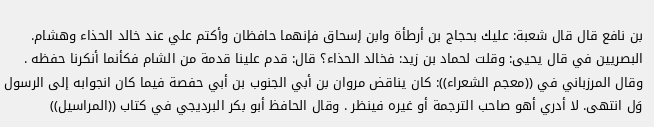بن نافع قال قال شعبة: عليك بحجاج بن أرطأة وابن إسحاق فإنهما حافظان وأكتم علي عند خالد الحذاء وهشام. البصريين في قال يحيى: وقلت لحماد بن زيد: فخالد الحذاء؟ قال: قدم علينا قدمة من الشام فكأنما أنكرنا حفظه . وقال المرزباني في ((معجم الشعراء)): كان يناقض مروان بن أبي الجنوب بن أبي حفصة فيما كان انجوابه إلى الرسول وَل انتهى. لا أدري أهو صاحب الترجمة أو غيره فينظر . وقال الحافظ أبو بكر البرديجي في كتاب ((المراسيل))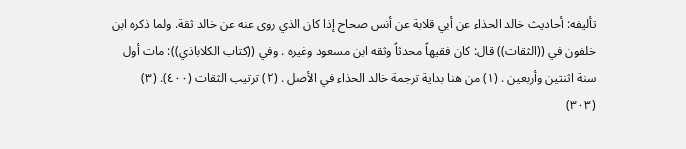تأليفه: أحاديث خالد الحذاء عن أبي قلابة عن أنس صحاح إذا كان الذي روى عنه عن خالد ثقة. ولما ذكره ابن خلفون في ((الثقات)) قال: كان فقيهاً محدثاً وثقه ابن مسعود وغيره . وفي ((كتاب الكلاباذي)): مات أول سنة اثنتين وأربعين . (١) من هنا بداية ترجمة خالد الحذاء في الأصل . (٢) ترتيب الثقات (٤٠٠). (٣) (٣٠٣)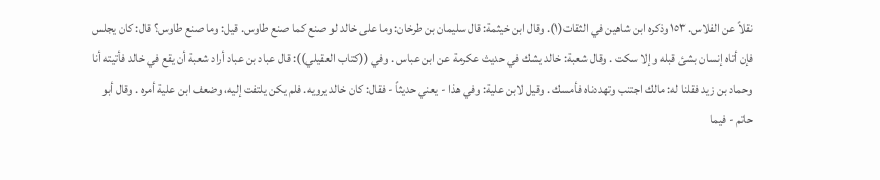نقلاً عن الفلاس. ١٥٣ وذكره ابن شاهين في الثقات(١). وقال ابن خيثمة: قال سليمان بن طرخان: وما على خالد لو صنع كما صنع طاوس. قيل: وما صنع طاوس؟ قال: كان يجلس فإن أتاه إنسان بشئ قبله وإلا سكت . وقال شعبة: خالد يشك في حديث عكرمة عن ابن عباس . وفي ((كتاب العقيلي)): قال عباد بن عباد أراد شعبة أن يقع في خالد فأتيته أنا وحماد بن زيد فقلنا له: مالك اجتنب وتهددناه فأمسك . وقيل لابن علية: وفي هذا - يعني حديثاً - فقال: كان خالد يرويه. فلم يكن يلتفت إليه، وضعف ابن علية أمره . وقال أبو حاتم - فيما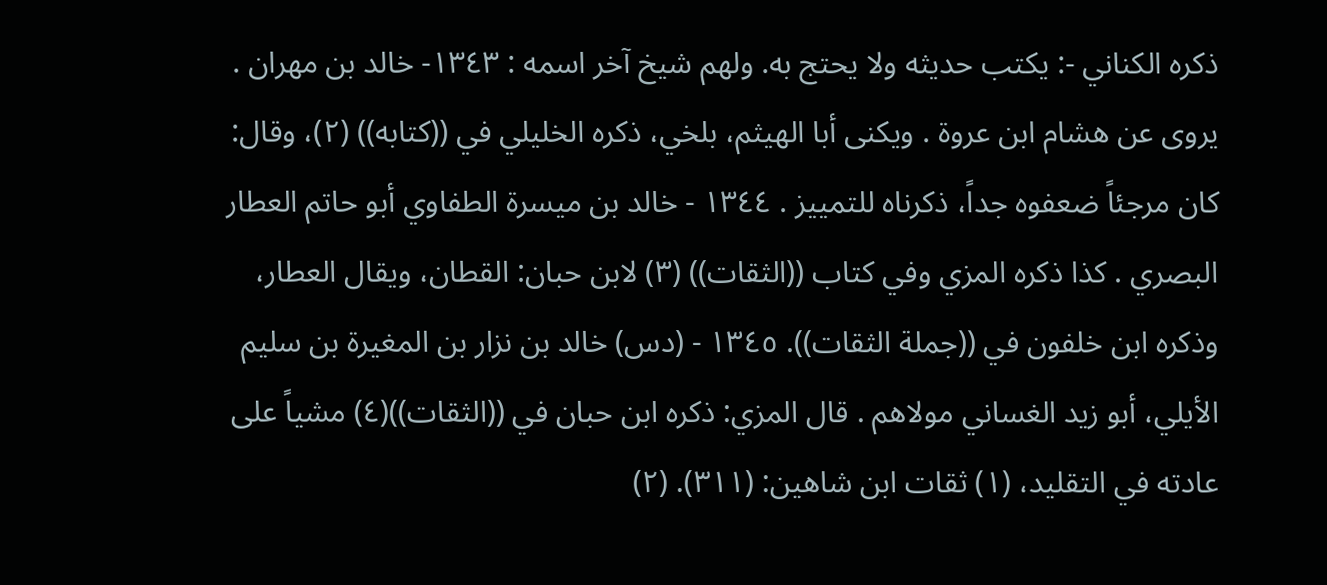ذكره الكناني -: يكتب حديثه ولا يحتج به. ولهم شيخ آخر اسمه : ١٣٤٣- خالد بن مهران . يروى عن هشام ابن عروة . ويكنى أبا الهيثم، بلخي، ذكره الخليلي في ((كتابه)) (٢)، وقال: كان مرجئاً ضعفوه جداً، ذكرناه للتمييز . ١٣٤٤ - خالد بن ميسرة الطفاوي أبو حاتم العطار البصري . كذا ذكره المزي وفي كتاب ((الثقات)) (٣) لابن حبان: القطان، ويقال العطار، وذكره ابن خلفون في ((جملة الثقات)). ١٣٤٥ - (دس) خالد بن نزار بن المغيرة بن سليم الأيلي، أبو زيد الغساني مولاهم . قال المزي: ذكره ابن حبان في ((الثقات))(٤) مشياً على عادته في التقليد، (١) ثقات ابن شاهين: (٣١١). (٢)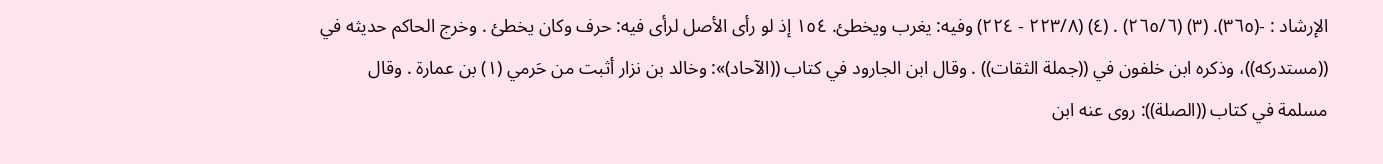الإرشاد : -(٣٦٥). (٣) (٢٦٥/٦) . (٤) (٢٢٣/٨ - ٢٢٤) وفيه: يغرب ويخطئ. ١٥٤ إذ لو رأى الأصل لرأى فيه: حرف وكان يخطئ . وخرج الحاكم حديثه في ((مستدركه))، وذكره ابن خلفون في ((جملة الثقات)) . وقال ابن الجارود في كتاب ((الآحاد)»: وخالد بن نزار أثبت من حَرمي (١) بن عمارة . وقال مسلمة في كتاب ((الصلة)): روى عنه ابن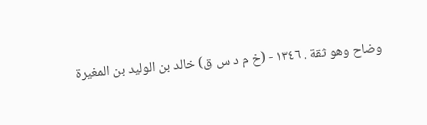وضاح وهو ثقة . ١٣٤٦ - (خ م د س ق) خالد بن الوليد بن المغيرة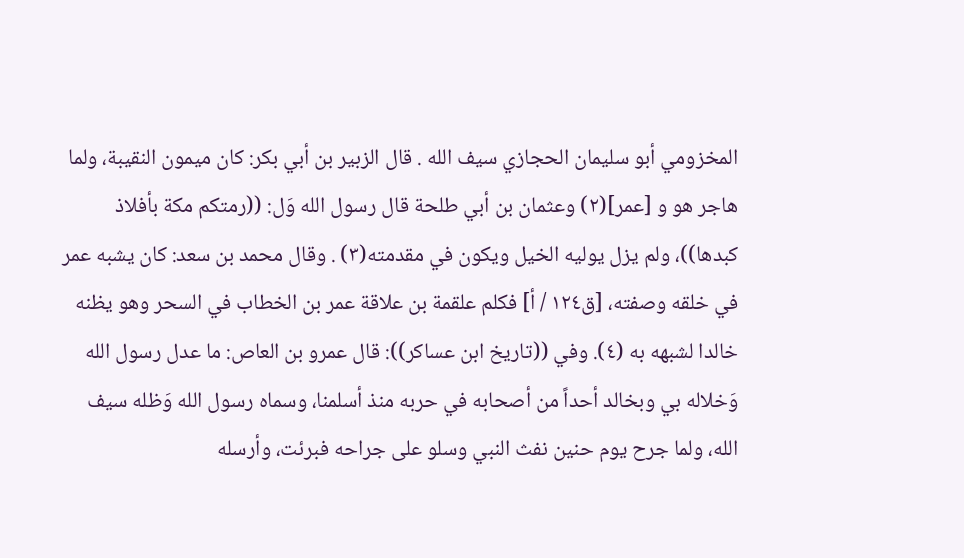المخزومي أبو سليمان الحجازي سيف الله . قال الزبير بن أبي بكر: كان ميمون النقيبة، ولما هاجر هو و [عمر](٢) وعثمان بن أبي طلحة قال رسول الله وَل: ((رمتكم مكة بأفلاذ كبدها))، ولم یزل يوليه الخيل ويكون في مقدمته(٣) . وقال محمد بن سعد: كان يشبه عمر في خلقه وصفته، [ق١٢٤ / أ] فكلم علقمة بن علاقة عمر بن الخطاب في السحر وهو يظنه خالدا لشبهه به (٤). وفي ((تاريخ ابن عساكر)): قال عمرو بن العاص: ما عدل رسول الله وَخلاله بي وبخالد أحداً من أصحابه في حربه منذ أسلمنا، وسماه رسول الله وَظله سيف الله، ولما جرح يوم حنين نفث النبي وسلو على جراحه فبرئت، وأرسله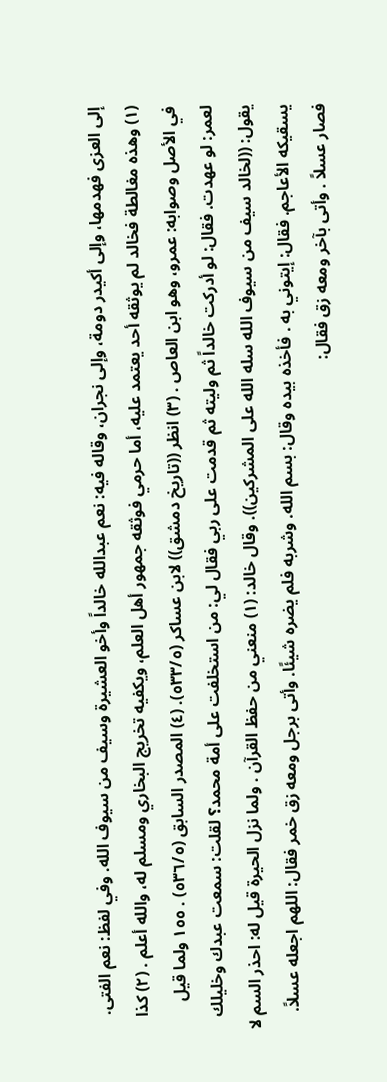إلى العزى فهدمها، وإلى أكيدر دومة، وإلى نجران، وقاله فيه: نعم عبدالله خالداً وأخو العشيرة وسيف من سيوف الله. وفي لفظ: نعم الفتى. (١) وهذه مغالطة فخالد لم يوثقه أحد يعتمد عليه، أما حرمي فوثقه جمهور أهل العلم، ويكفيه تخريج البخاري ومسلم له، والله أعلم . (٢) كذا في الأصل وصوابه: عمرو، وهو ابن العاص . (٣) انظر ((تاريخ دمشق)) لابن عساكر (٥٣٣/٥). (٤) المصدر السابق (٥٣٦/٥) . ١٥٥ ولما قيل لعمر: لو عهدت. فقال: لو أدركت خالداً ثم وليته ثم قدمت على ربي فقال لي: من استخلفت على أمة محمد؟ لقلت: سمعت عبدك وخليلك يقول: ((لخالد سيف من سيوف الله سله الله على المشركين)). وقال خالد: (١) منعني من حفظ القرآن . ولما نزل الحيرة قيل له: احذر السم لا يسقيكه الأعاجم. فقال: إيتوني به . فأخذه بيده وقال: بسم الله. وشربه فلم يضره شيئًا. وأتى برجل ومعه زق خمر فقال: اللهم اجعله عسلاً. فصار عسلاً . وأتى بآخر ومعه زق فقال: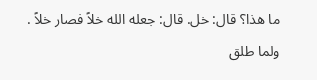ما هذا؟ قال: خل. قال: جعله الله خلاً فصار خلاً . ولما طلق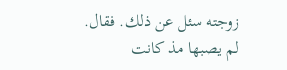زوجته سئل عن ذلك. فقال. لم يصبها مذ كانت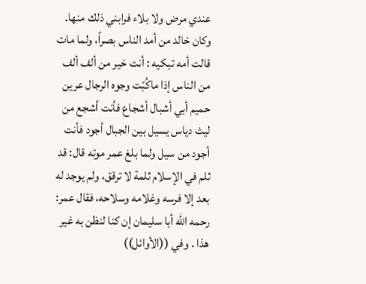عندي مرض ولا بلاء فرابني ذلك منها. وكان خالد من أمد الناس بصراً، ولما مات قالت أمه تبكيه : أنت خير من ألف ألف من الناس إذا ماكُبّت وجوه الرجال عرين حميم أبي أشبال أشجاع فأنت أشجع من ليث دياس يسيل بين الجبال أجود فأنت أجود من سيل ولما بلغ عمر موته قال: قد ثلم في الإسلام ثلمة لا ترقق، ولم يوجد له بعد إلا فرسه وغلامه وسلاحه، فقال عمر: رحمه الله أبا سليمان إن كنا لنظن به غير هذا . وفي ((الأوائل))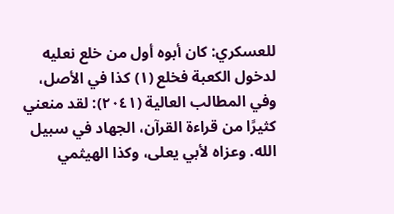للعسكري: كان أبوه أول من خلع نعليه لدخول الكعبة فخلع (١) كذا في الأصل، وفي المطالب العالية (٢٠٤١): لقد منعني كثيرًا من قراءة القرآن، الجهاد في سبيل الله. وعزاه لأبي يعلى، وكذا الهيثمي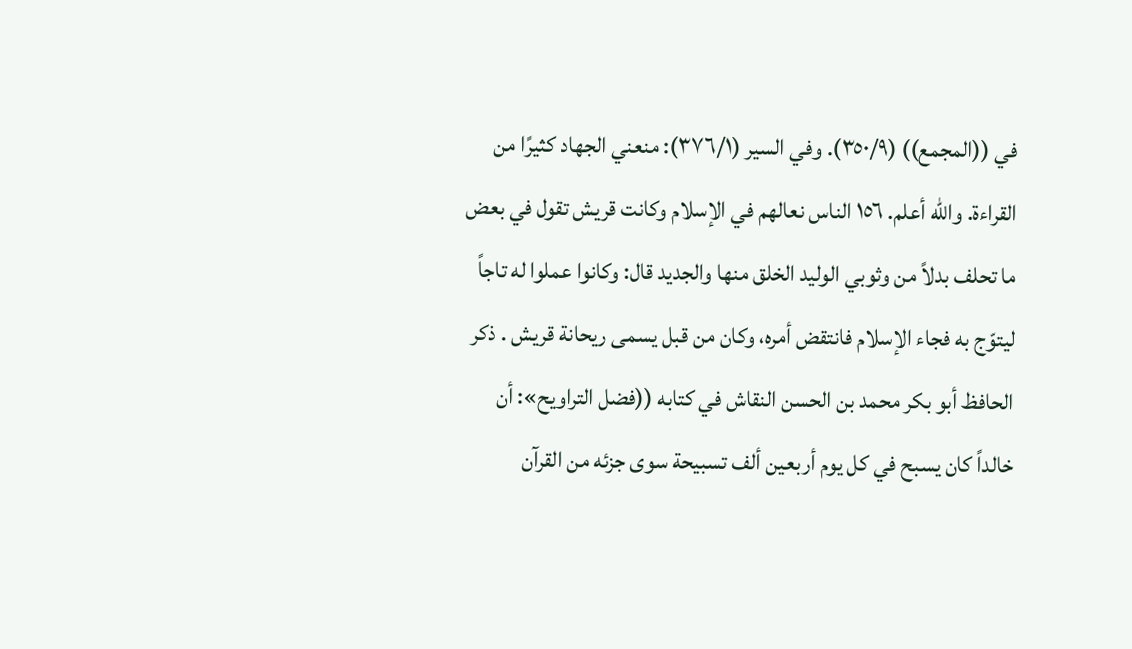في ((المجمع)) (٣٥٠/٩). وفي السير (٣٧٦/١): منعني الجهاد كثيرًا من القراءة. والله أعلم. ١٥٦ الناس نعالهم في الإسلام وكانت قريش تقول في بعض ما تحلف بدلاً من وثوبي الوليد الخلق منها والجديد قال: وكانوا عملوا له تاجاً ليتوّج به فجاء الإسلام فانتقض أمره، وكان من قبل يسمى ريحانة قريش . ذكر الحافظ أبو بكر محمد بن الحسن النقاش في كتابه ((فضل التراويح»: أن خالداً كان يسبح في كل يوم أربعين ألف تسبيحة سوى جزئه من القرآن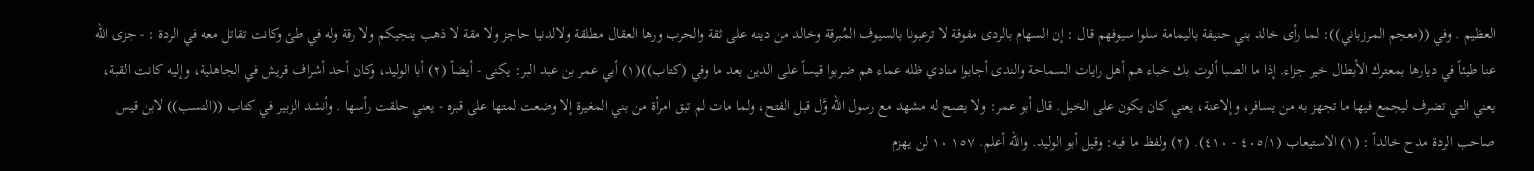العظيم . وفي ((معجم المرزباني)): لما رأى خالد بني حنيفة باليمامة سلوا سيوفهم قال : إن السهام بالردى مفوقة لا ترعبونا بالسيوف المُبرقة وخالد من دينه على ثقة والحرب ورها العقال مطلقة ولالدنيا حاجز ولا مقة لا ذهب ينجيكم ولا رقة وله في طئ وكانت تقاتل معه في الردة : - جزى الله عنا طيئاً في ديارها بمعترك الأبطال خير جزاء. إذا ما الصبا ألوت بك خباء هم أهل رايات السماحة والندى أجابوا منادي ظله عماء هم ضربوا قيساً علی الدین بعد ما وفي (كتاب))(١) أبي عمر بن عبد البر: يكنى - أيضاً (٢) أبا الوليد، وكان أحد أشراف قريش في الجاهلية، وإليه كانت القبة، يعني التي تضرف ليجمع فيها ما تجهز به من يسافر، وإلاعنة، يعني كان يكون على الخيل. قال أبو عمر: ولا يصح له مشهد مع رسول الله وَّل قبل الفتح، ولما مات لم تبق امرأة من بني المغيرة إلا وضعت لمتها على قبره - يعني حلقت رأسها . وأنشد الزبير في كتاب ((النسب)) لابن قيس صاحب الردة مدح خالداً : (١) الاستيعاب (٤٠٥/١ - ٤١٠). (٢) ولفظ ما فيه: وقيل أبو الوليد. والله أعلم. ١٥٧ ١٠ لن يهزم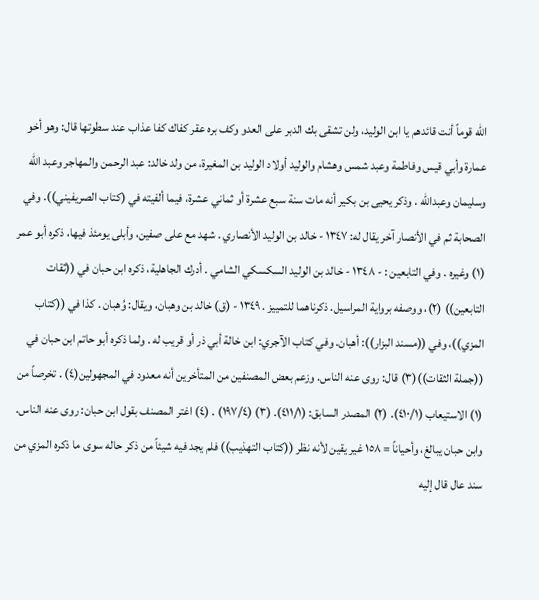الله قوماً أنت قائدهم يا ابن الوليد، ولن تشقى بك الدبر على العدو وكف بره عقر كفاك کفا عذاب عند سطوتها قال: وهو أخو عمارة وأبي قيس وفاطمة وعبد شمس وهشام والوليد أولاد الوليد بن المغيرة، من ولد خالد: عبد الرحمن والمهاجر وعبد الله وسليمان وعبدالله . وذكر يحيى بن بكير أنه مات سنة سبع عشرة أو ثماني عشرة، فيما ألفيته في (كتاب الصريفيني)). وفي الصحابة ثم في الأنصار آخر يقال له: ١٣٤٧ - خالد بن الوليد الأنصاري . شهد مع على صفين، وأبلى يومئذ فيها، ذكره أبو عمر (١) وغيره . وفي التابعين : - ١٣٤٨ - خالد بن الوليد السكسكي الشامي . أدرك الجاهلية، ذكره ابن حبان في ((ثقات التابعين)) (٢)، ووصفه برواية المراسيل. ذكرناهما للتمييز . ١٣٤٩ - (ق) خالد بن وهبان، ويقال: وُهبان . كذا في ((كتاب المزي))، وفي ((مسند البزار)): أهبان. وفي كتاب الآجري: ابن خالة أبي ذر أو قريب له . ولما ذكره أبو حاتم ابن حبان في ((جملة الثقات))(٣) قال: روى عنه الناس. وزعم بعض المصنفين من المتأخرين أنه معدود في المجهولين(٤) . تخرصاً من (١) الاستيعاب (٤١٠/١). (٢) المصدر السابق: (٤١١/١). (٣) (١٩٧/٤) . (٤) اغتر المصنف بقول ابن حبان: روى عنه الناس. وابن حبان يبالغ، وأحياناً = ١٥٨ غير يقين لأنه نظر ((كتاب التهذيب)) فلم يجد فيه شيئاً من ذكر حاله سوى ما ذكره المزي من سند عال قال إليه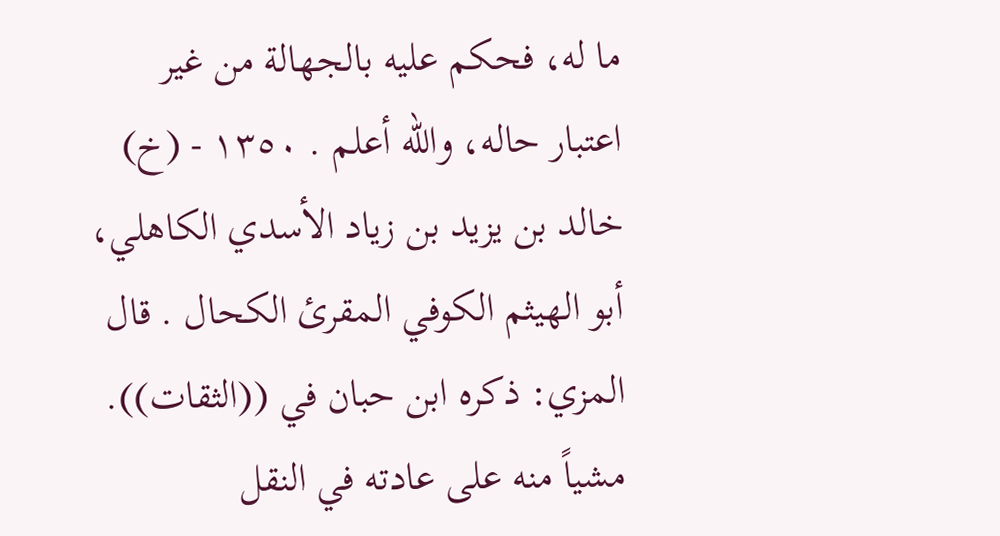ما له، فحكم عليه بالجهالة من غير اعتبار حاله، والله أعلم . ١٣٥٠ - (خ) خالد بن يزيد بن زياد الأسدي الكاهلي، أبو الهيثم الكوفي المقرئ الكحال . قال المزي: ذكره ابن حبان في ((الثقات)). مشياً منه على عادته في النقل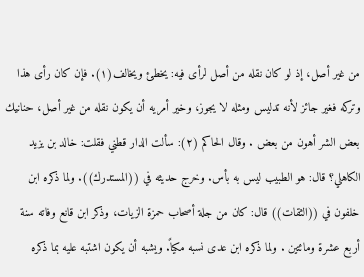من غير أصل، إذ لو كان نقله من أصل لرأى فيه: يخطئ ويخالف(١). فإن كان رأى هذا وتركه فغير جائز لأنه تدليس ومثله لا يجوز، وخير أمريه أن يكون نقله من غير أصل، حنانيك بعض الشر أهون من بعض . وقال الحاكم (٢): سألت الدار قطني فقلت: خالد بن يزيد الكاهلي؟ قال: هو الطبيب ليس به بأس. وخرج حديثه في ((المستدرك)). ولما ذكره ابن خلفون في ((الثقات)) قال: كان من جلة أصحاب حمزة الزيات، وذكر ابن قانع وفاته سنة أربع عشرة ومائتين . ولما ذكره ابن عدى نسبه مكياً. ويشبه أن يكون اشتبه عليه بما ذكره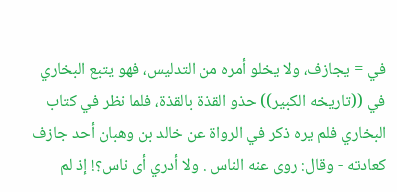في = يجازف، ولا يخلو أمره من التدليس، فهو يتبع البخاري في ((تاريخه الكبير)) حذو القذة بالقذة، فلما نظر في كتاب البخاري فلم يره ذكر في الرواة عن خالد بن وهبان أحد جازف كعادته - وقال: روى عنه الناس . ولا أدري أى ناس؟! إذ لم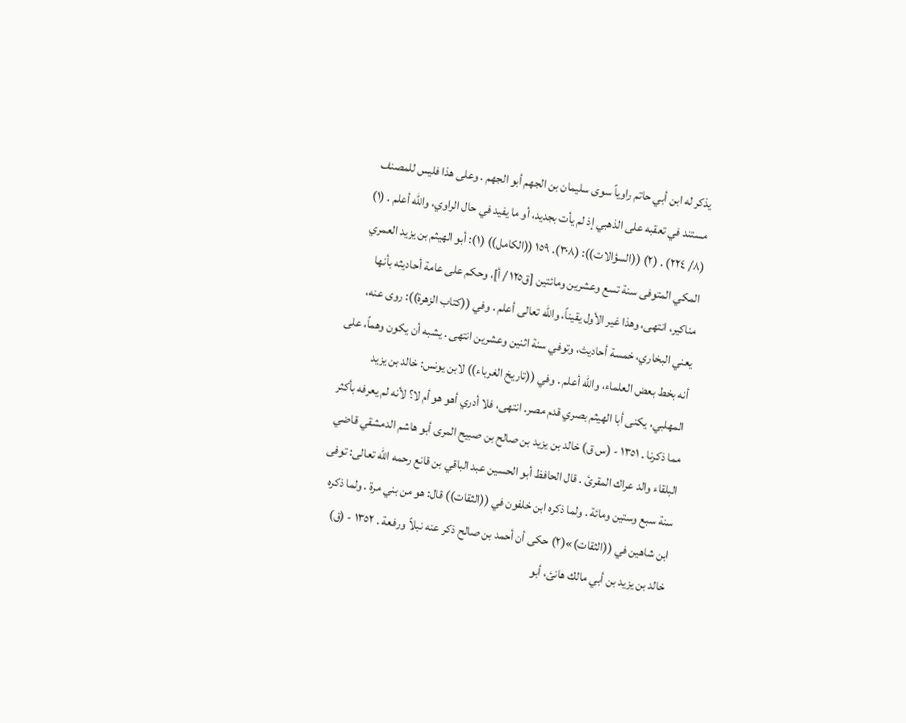يذكر له ابن أبي حاتم راوياً سوى سليمان بن الجهم أبو الجهم . وعلى هذا فليس للمصنف مستند في تعقبه على الذهبي إذ لم يأت بجديد، أو ما يفيد في حال الراوي، والله أعلم . (١) (٨/ ٢٢٤) . (٢) ((السؤالات)): (٣٠٨). ١٥٩ ((الكامل)) (١): أبو الهيثم بن يزيد العمري المكي المتوفى سنة تسع وعشرين ومائتين [ق١٢٥ / أ]، وحكم على عامة أحاديثه بأنها مناكير، انتهى، وهذا غير الأول يقيناً، والله تعالى أعلم . وفي ((كتاب الزهرة)): روى عنه، يعني البخاري، خمسة أحاديث، وتوفي سنة اثنين وعشرين انتهى . يشبه أن يكون وهماً، على أنه بخط بعض العلماء، والله أعلم . وفي ((تاريخ الغرباء)) لابن يونس: خالد بن يزيد المهلبي، يكنى أبا الهيثم بصري قدم مصر. انتهى، فلا أدري أهو هو أم لا؟ لأنه لم يعرفه بأكثر مما ذكرنا . ١٣٥١ - (س ق) خالد بن يزيد بن صالح بن صبيح المرى أبو هاشم الدمشقي قاضي البلقاء والد عراك المقرئ . قال الحافظ أبو الحسين عبد الباقي بن قانع رحمه الله تعالى: توفى سنة سبع وستين ومائة . ولما ذكره ابن خلفون في ((الثقات)) قال: هو من بني مرة . ولما ذكره ابن شاهين في ((الثقات)»(٢) حكى أن أحمد بن صالح ذكر عنه نبلاً ورفعة . ١٣٥٢ - (ق) خالد بن يزيد بن أبي مالك هانئ، أبو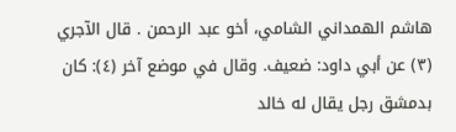هاشم الهمداني الشامي، أخو عبد الرحمن . قال الآجري (٣) عن أبي داود: ضعيف. وقال في موضع آخر (٤): كان بدمشق رجل يقال له خالد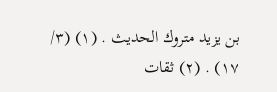بن يزيد متروك الحديث . (١) (٣/ ١٧) . (٢) ثقات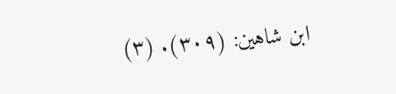ابن شاهين: (٣٠٩). (٣)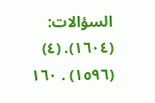السؤالات: (١٦٠٤). (٤) (١٥٩٦) . ١٦٠